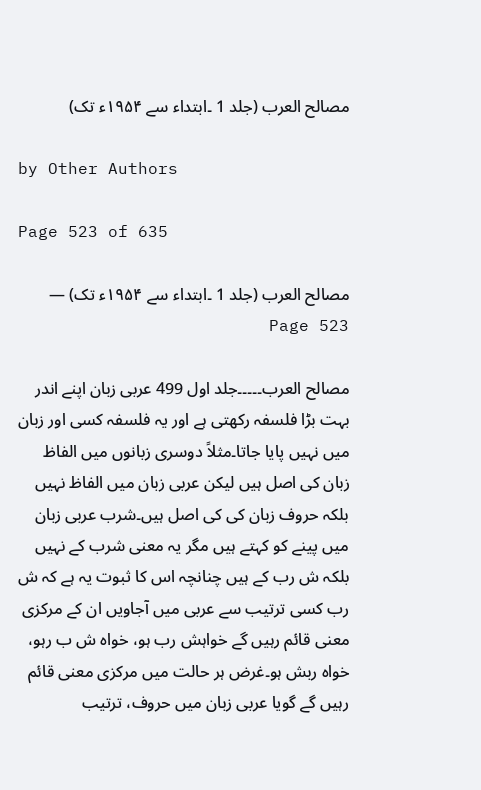مصالح العرب (جلد 1 ۔ابتداء سے ۱۹۵۴ء تک)

by Other Authors

Page 523 of 635

مصالح العرب (جلد 1 ۔ابتداء سے ۱۹۵۴ء تک) — Page 523

مصالح العرب۔۔۔۔۔جلد اول 499 عربی زبان اپنے اندر بہت بڑا فلسفہ رکھتی ہے اور یہ فلسفہ کسی اور زبان میں نہیں پایا جاتا۔مثلاً دوسری زبانوں میں الفاظ زبان کی اصل ہیں لیکن عربی زبان میں الفاظ نہیں بلکہ حروف زبان کی کی اصل ہیں۔شرب عربی زبان میں پینے کو کہتے ہیں مگر یہ معنی شرب کے نہیں بلکہ ش رب کے ہیں چنانچہ اس کا ثبوت یہ ہے کہ ش رب کسی ترتیب سے عربی میں آجاویں ان کے مرکزی معنی قائم رہیں گے خواہش رب ہو، خواہ ش ب رہو، خواہ ربش ہو۔غرض ہر حالت میں مرکزی معنی قائم رہیں گے گویا عربی زبان میں حروف، ترتیب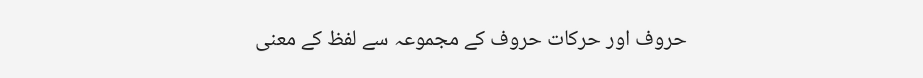حروف اور حرکات حروف کے مجموعہ سے لفظ کے معنی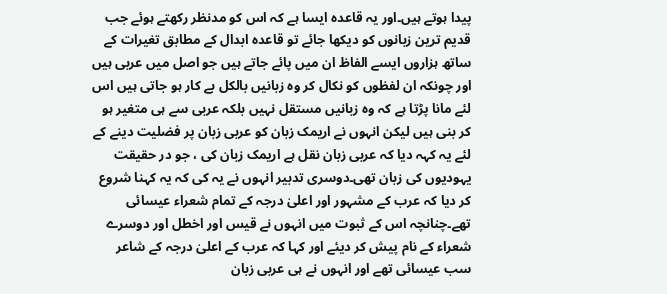پیدا ہوتے ہیں۔اور یہ قاعدہ ایسا ہے کہ اس کو مدنظر رکھتے ہوئے جب قدیم ترین زبانوں کو دیکھا جائے تو قاعدہ ابدال کے مطابق تغیرات کے ساتھ ہزاروں ایسے الفاظ ان میں پائے جاتے ہیں جو اصل میں عربی ہیں اور چونکہ ان لفظوں کو نکال کر وہ زبانیں بالکل بے کار ہو جاتی ہیں اس لئے مانا پڑتا ہے کہ وہ زبانیں مستقل نہیں بلکہ عربی سے ہی متغیر ہو کر بنی ہیں لیکن انہوں نے اریمک زبان کو عربی زبان پر فضلیت دینے کے لئے یہ کہہ دیا کہ عربی زبان نقل ہے اریمک زبان کی ، جو در حقیقت یہودیوں کی زبان تھی۔دوسری تدبیر انہوں نے یہ کی کہ یہ کہنا شروع کر دیا کہ عرب کے مشہور اور اعلیٰ درجہ کے تمام شعراء عیسائی تھے۔چنانچہ اس کے ثبوت میں انہوں نے قیس اور اخطل اور دوسرے شعراء کے نام پیش کر دیئے اور کہا کہ عرب کے اعلیٰ درجہ کے شاعر سب عیسائی تھے اور انہوں نے ہی عربی زبان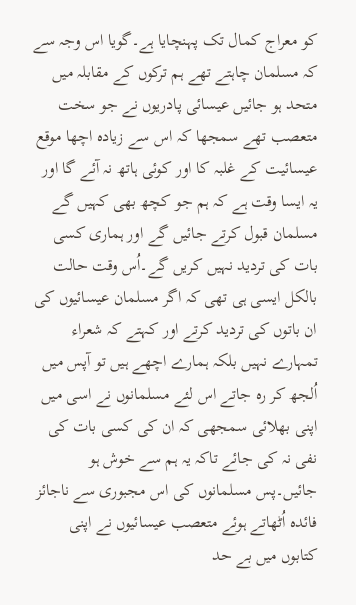کو معراج کمال تک پہنچایا ہے۔گویا اس وجہ سے کہ مسلمان چاہتے تھے ہم ترکوں کے مقابلہ میں متحد ہو جائیں عیسائی پادریوں نے جو سخت متعصب تھے سمجھا کہ اس سے زیادہ اچھا موقع عیسائیت کے غلبہ کا اور کوئی ہاتھ نہ آئے گا اور یہ ایسا وقت ہے کہ ہم جو کچھ بھی کہیں گے مسلمان قبول کرتے جائیں گے اور ہماری کسی بات کی تردید نہیں کریں گے۔اُس وقت حالت بالکل ایسی ہی تھی کہ اگر مسلمان عیسائیوں کی ان باتوں کی تردید کرتے اور کہتے کہ شعراء تمہارے نہیں بلکہ ہمارے اچھے ہیں تو آپس میں اُلجھ کر رہ جاتے اس لئے مسلمانوں نے اسی میں اپنی بھلائی سمجھی کہ ان کی کسی بات کی نفی نہ کی جائے تاکہ یہ ہم سے خوش ہو جائیں۔پس مسلمانوں کی اس مجبوری سے ناجائز فائدہ اُٹھاتے ہوئے متعصب عیسائیوں نے اپنی کتابوں میں بے حد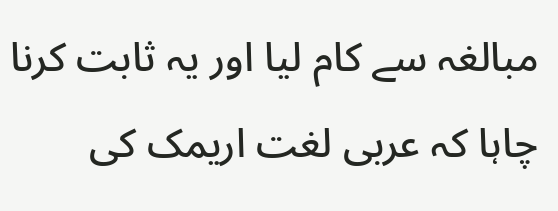مبالغہ سے کام لیا اور یہ ثابت کرنا چاہا کہ عربی لغت اریمک کی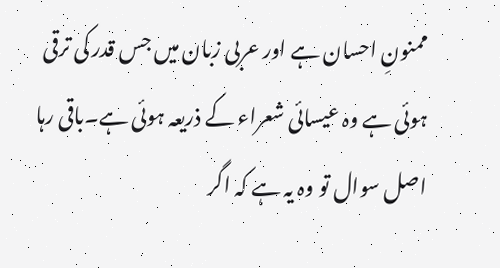ممنونِ احسان ہے اور عربی زبان میں جس قدر کی ترقی ہوئی ہے وہ عیسائی شعراء کے ذریعہ ہوئی ہے۔باقی رہا اصل سوال تو وہ یہ ہے کہ اگر